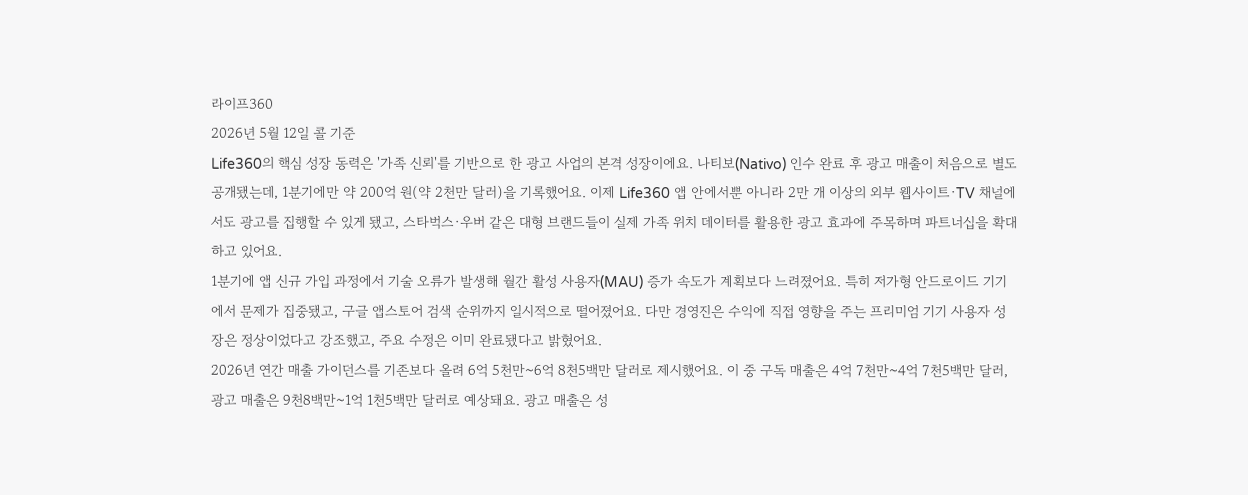라이프360
2026년 5월 12일 콜 기준
Life360의 핵심 성장 동력은 '가족 신뢰'를 기반으로 한 광고 사업의 본격 성장이에요. 나티보(Nativo) 인수 완료 후 광고 매출이 처음으로 별도 공개됐는데, 1분기에만 약 200억 원(약 2천만 달러)을 기록했어요. 이제 Life360 앱 안에서뿐 아니라 2만 개 이상의 외부 웹사이트·TV 채널에서도 광고를 집행할 수 있게 됐고, 스타벅스·우버 같은 대형 브랜드들이 실제 가족 위치 데이터를 활용한 광고 효과에 주목하며 파트너십을 확대하고 있어요.
1분기에 앱 신규 가입 과정에서 기술 오류가 발생해 월간 활성 사용자(MAU) 증가 속도가 계획보다 느려졌어요. 특히 저가형 안드로이드 기기에서 문제가 집중됐고, 구글 앱스토어 검색 순위까지 일시적으로 떨어졌어요. 다만 경영진은 수익에 직접 영향을 주는 프리미엄 기기 사용자 성장은 정상이었다고 강조했고, 주요 수정은 이미 완료됐다고 밝혔어요.
2026년 연간 매출 가이던스를 기존보다 올려 6억 5천만~6억 8천5백만 달러로 제시했어요. 이 중 구독 매출은 4억 7천만~4억 7천5백만 달러, 광고 매출은 9천8백만~1억 1천5백만 달러로 예상돼요. 광고 매출은 성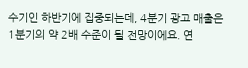수기인 하반기에 집중되는데, 4분기 광고 매출은 1분기의 약 2배 수준이 될 전망이에요. 연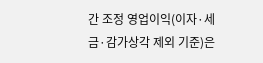간 조정 영업이익(이자·세금·감가상각 제외 기준)은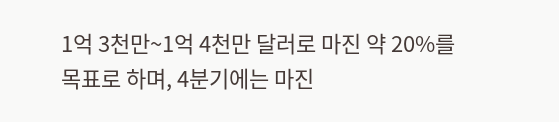1억 3천만~1억 4천만 달러로 마진 약 20%를 목표로 하며, 4분기에는 마진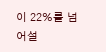이 22%를 넘어설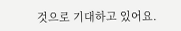것으로 기대하고 있어요.